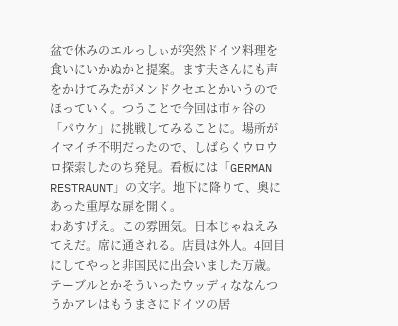盆で休みのエルっしぃが突然ドイツ料理を食いにいかぬかと提案。ます夫さんにも声をかけてみたがメンドクセエとかいうのでほっていく。つうことで今回は市ヶ谷の「パウケ」に挑戦してみることに。場所がイマイチ不明だったので、しばらくウロウロ探索したのち発見。看板には「GERMAN RESTRAUNT」の文字。地下に降りて、奥にあった重厚な扉を開く。
わあすげえ。この雰囲気。日本じゃねえみてえだ。席に通される。店員は外人。4回目にしてやっと非国民に出会いました万歳。テーブルとかそういったウッディななんつうかアレはもうまさにドイツの居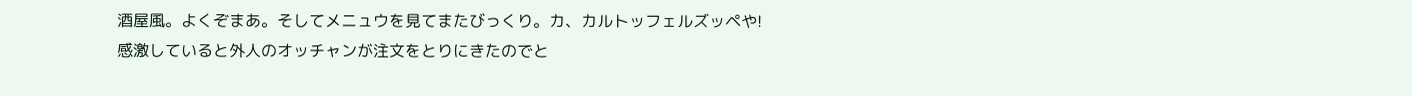酒屋風。よくぞまあ。そしてメニュウを見てまたびっくり。カ、カルトッフェルズッペや!
感激していると外人のオッチャンが注文をとりにきたのでと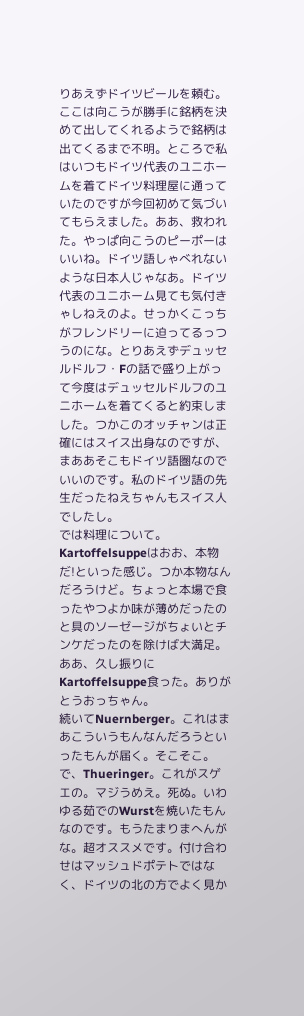りあえずドイツビールを頼む。ここは向こうが勝手に銘柄を決めて出してくれるようで銘柄は出てくるまで不明。ところで私はいつもドイツ代表のユニホームを着てドイツ料理屋に通っていたのですが今回初めて気づいてもらえました。ああ、救われた。やっぱ向こうのピーポーはいいね。ドイツ語しゃべれないような日本人じゃなあ。ドイツ代表のユニホーム見ても気付きゃしねえのよ。せっかくこっちがフレンドリーに迫ってるっつうのにな。とりあえずデュッセルドルフ・Fの話で盛り上がって今度はデュッセルドルフのユニホームを着てくると約束しました。つかこのオッチャンは正確にはスイス出身なのですが、まああそこもドイツ語圏なのでいいのです。私のドイツ語の先生だったねえちゃんもスイス人でしたし。
では料理について。Kartoffelsuppeはおお、本物だ!といった感じ。つか本物なんだろうけど。ちょっと本場で食ったやつよか味が薄めだったのと具のソーゼージがちょいとチンケだったのを除けば大満足。ああ、久し振りにKartoffelsuppe食った。ありがとうおっちゃん。
続いてNuernberger。これはまあこういうもんなんだろうといったもんが届く。そこそこ。で、Thueringer。これがスゲエの。マジうめえ。死ぬ。いわゆる茹でのWurstを焼いたもんなのです。もうたまりまへんがな。超オススメです。付け合わせはマッシュドポテトではなく、ドイツの北の方でよく見か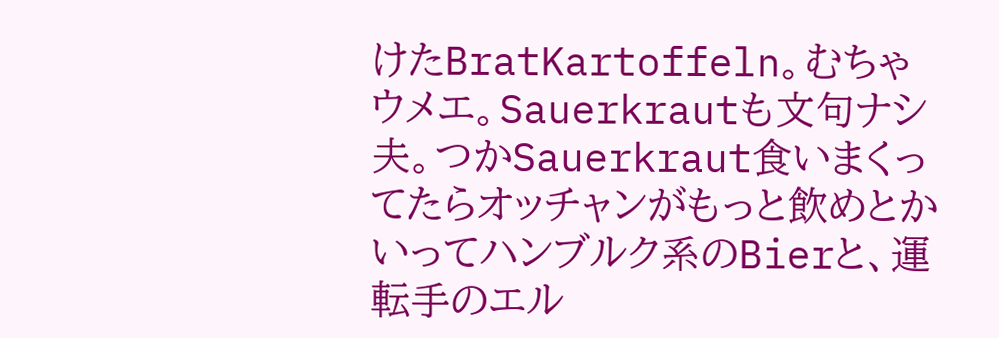けたBratKartoffeln。むちゃウメエ。Sauerkrautも文句ナシ夫。つかSauerkraut食いまくってたらオッチャンがもっと飲めとかいってハンブルク系のBierと、運転手のエル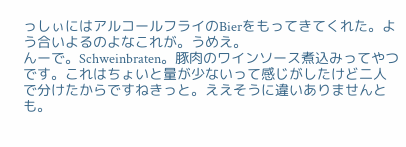っしぃにはアルコールフライのBierをもってきてくれた。よう合いよるのよなこれが。うめえ。
んーで。Schweinbraten。豚肉のワインソース煮込みってやつです。これはちょいと量が少ないって感じがしたけど二人で分けたからですねきっと。ええそうに違いありませんとも。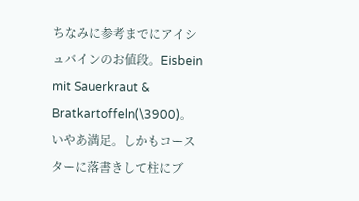ちなみに参考までにアイシュバインのお値段。Eisbein mit Sauerkraut & Bratkartoffeln(\3900)。
いやあ満足。しかもコースターに落書きして柱にブ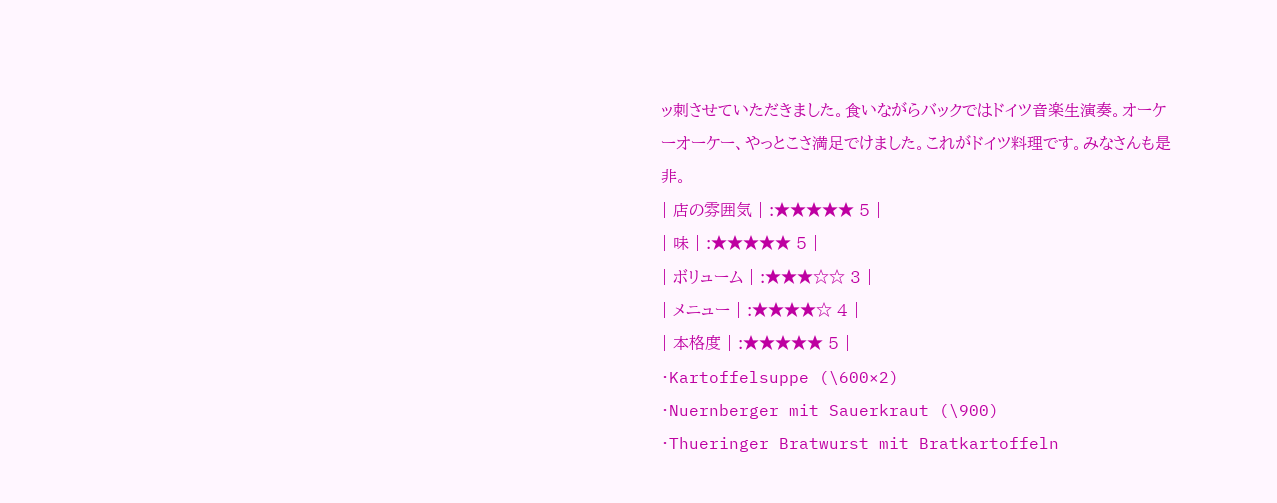ッ刺させていただきました。食いながらバックではドイツ音楽生演奏。オーケーオーケー、やっとこさ満足でけました。これがドイツ料理です。みなさんも是非。
| 店の雰囲気 | :★★★★★ 5 |
| 味 | :★★★★★ 5 |
| ボリューム | :★★★☆☆ 3 |
| メニュー | :★★★★☆ 4 |
| 本格度 | :★★★★★ 5 |
・Kartoffelsuppe (\600×2)
・Nuernberger mit Sauerkraut (\900)
・Thueringer Bratwurst mit Bratkartoffeln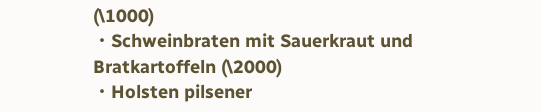(\1000)
・Schweinbraten mit Sauerkraut und Bratkartoffeln (\2000)
・Holsten pilsener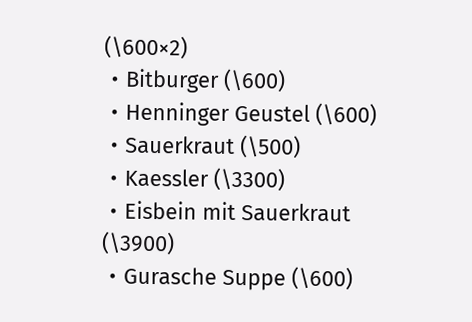(\600×2)
・Bitburger (\600)
・Henninger Geustel (\600)
・Sauerkraut (\500)
・Kaessler (\3300)
・Eisbein mit Sauerkraut (\3900)
・Gurasche Suppe (\600)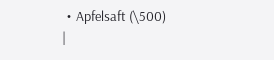・Apfelsaft (\500)
|